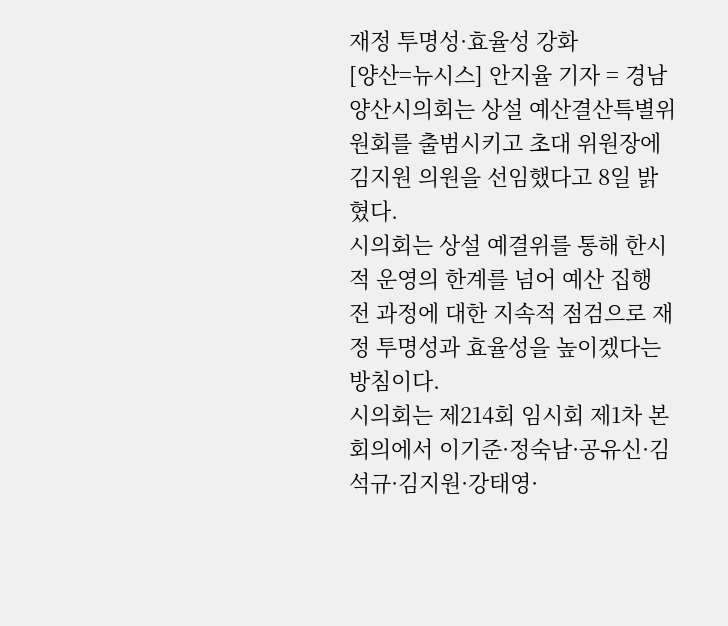재정 투명성·효율성 강화
[양산=뉴시스] 안지율 기자 = 경남 양산시의회는 상설 예산결산특별위원회를 출범시키고 초대 위원장에 김지원 의원을 선임했다고 8일 밝혔다.
시의회는 상설 예결위를 통해 한시적 운영의 한계를 넘어 예산 집행 전 과정에 대한 지속적 점검으로 재정 투명성과 효율성을 높이겠다는 방침이다.
시의회는 제214회 임시회 제1차 본회의에서 이기준·정숙남·공유신·김석규·김지원·강태영·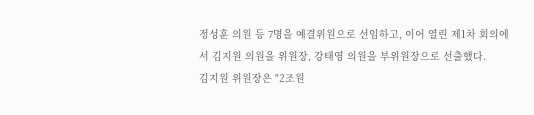정성훈 의원 등 7명을 예결위원으로 선임하고, 이어 열린 제1차 회의에서 김지원 의원을 위원장, 강태영 의원을 부위원장으로 선출했다.
김지원 위원장은 "2조원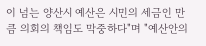이 넘는 양산시 예산은 시민의 세금인 만큼 의회의 책임도 막중하다"며 "예산안의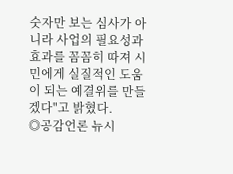숫자만 보는 심사가 아니라 사업의 필요성과 효과를 꼼꼼히 따져 시민에게 실질적인 도움이 되는 예결위를 만들겠다"고 밝혔다.
◎공감언론 뉴시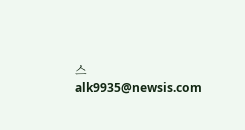스 alk9935@newsis.com